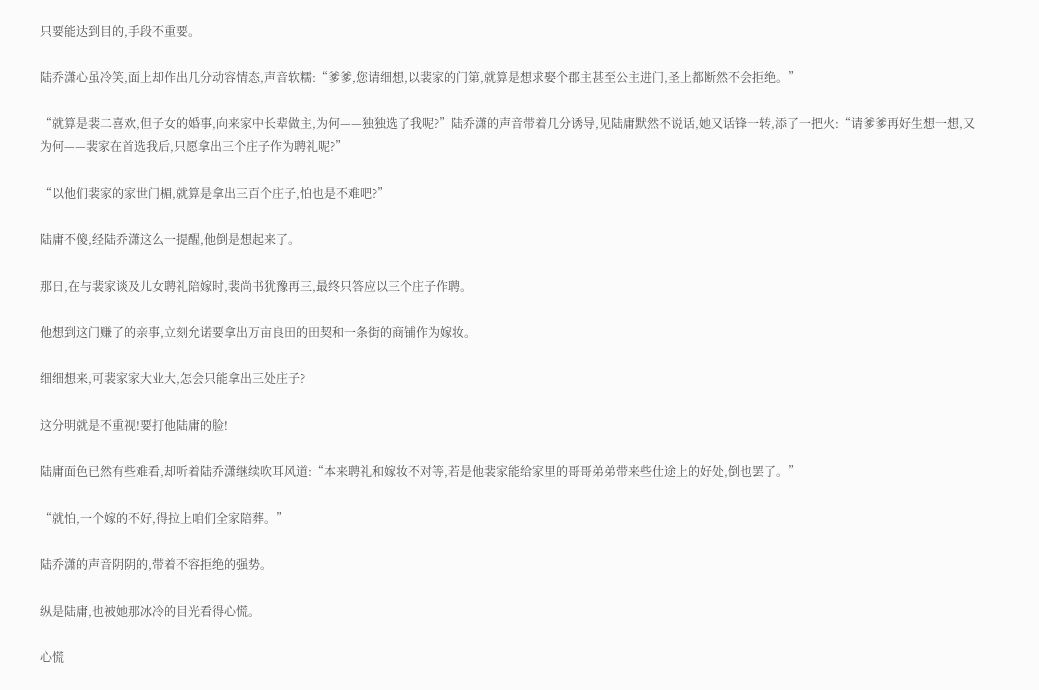只要能达到目的,手段不重要。

陆乔潇心虽冷笑,面上却作出几分动容情态,声音软糯:“爹爹,您请细想,以裴家的门第,就算是想求娶个郡主甚至公主进门,圣上都断然不会拒绝。”

“就算是裴二喜欢,但子女的婚事,向来家中长辈做主,为何——独独选了我呢?”陆乔潇的声音带着几分诱导,见陆庸默然不说话,她又话锋一转,添了一把火:“请爹爹再好生想一想,又为何——裴家在首选我后,只愿拿出三个庄子作为聘礼呢?”

“以他们裴家的家世门楣,就算是拿出三百个庄子,怕也是不难吧?”

陆庸不傻,经陆乔潇这么一提醒,他倒是想起来了。

那日,在与裴家谈及儿女聘礼陪嫁时,裴尚书犹豫再三,最终只答应以三个庄子作聘。

他想到这门赚了的亲事,立刻允诺要拿出万亩良田的田契和一条街的商铺作为嫁妆。

细细想来,可裴家家大业大,怎会只能拿出三处庄子?

这分明就是不重视!要打他陆庸的脸!

陆庸面色已然有些难看,却听着陆乔潇继续吹耳风道:“本来聘礼和嫁妆不对等,若是他裴家能给家里的哥哥弟弟带来些仕途上的好处,倒也罢了。”

“就怕,一个嫁的不好,得拉上咱们全家陪葬。”

陆乔潇的声音阴阴的,带着不容拒绝的强势。

纵是陆庸,也被她那冰冷的目光看得心慌。

心慌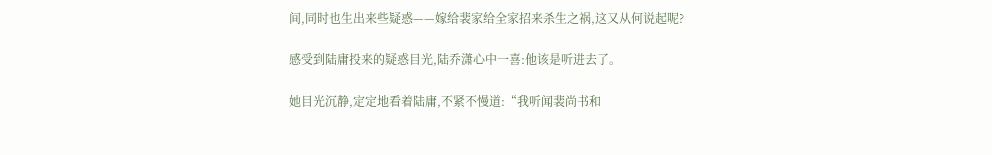间,同时也生出来些疑惑——嫁给裴家给全家招来杀生之祸,这又从何说起呢?

感受到陆庸投来的疑惑目光,陆乔潇心中一喜:他该是听进去了。

她目光沉静,定定地看着陆庸,不紧不慢道:“我听闻裴尚书和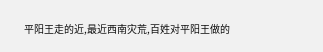平阳王走的近,最近西南灾荒,百姓对平阳王做的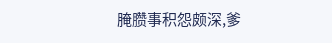腌臜事积怨颇深,爹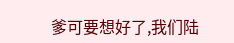爹可要想好了,我们陆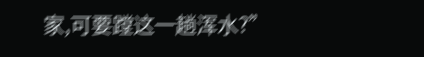家,可要蹚这一趟浑水?”